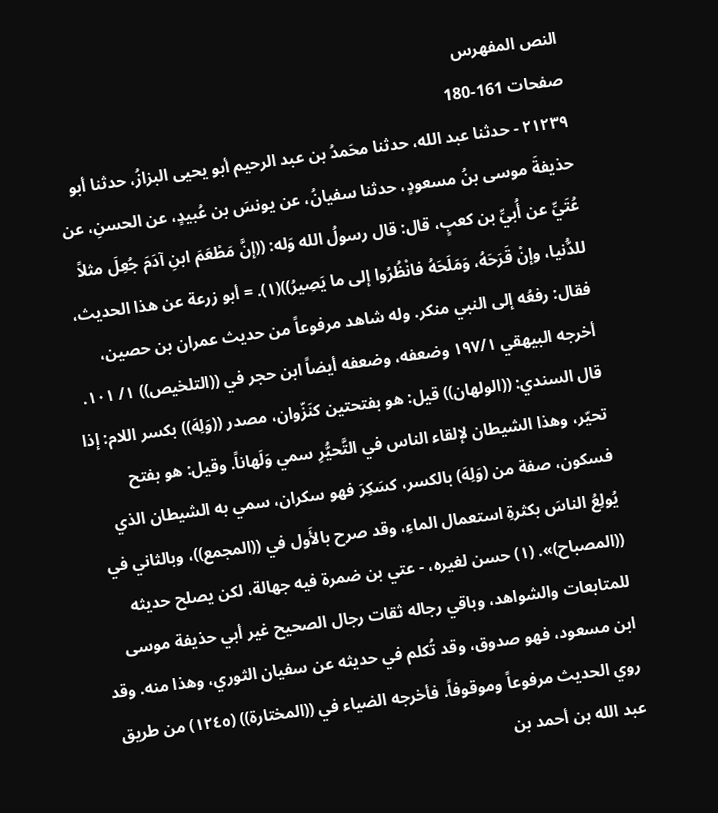النص المفهرس
صفحات 161-180
٢١٢٣٩ - حدثنا عبد الله، حدثنا محَمدُ بن عبد الرحيم أبو يحيى البزازُ، حدثنا أبو حذيفةَ موسى بنُ مسعودٍ، حدثنا سفيانُ، عن يونسَ بن عُبيدٍ، عن الحسنِ، عن عُتَيِّ عن أُبيِّ بن كعبٍ، قال: قال رسولُ الله وَله: ((إنَّ مَطْعَمَ ابنِ آدَمَ جُعِلَ مثلاً للدُّنيا، وإنْ قَرَحَهُ، وَمَلَحَهُ فانْظُرُوا إلى ما يَصِيرُ))(١). = أبو زرعة عن هذا الحديث، فقال: رفعُه إلى النبي منكر. وله شاهد مرفوعاً من حديث عمران بن حصين، أخرجه البيهقي ١٩٧/١ وضعفه، وضعفه أيضاً ابن حجر في ((التلخيص)) ١/ ١٠١. قال السندي: ((الولهان)) قيل: هو بفتحتين كنَزّوان، مصدر ((وَلِهَ)) بكسر اللام: إذا تحيّر، وهذا الشيطان لإلقاء الناس في التَّحيُّرِ سمي وَلَهاناً. وقيل: هو بفتح فسكون، صفة من (وَلِهَ) بالكسر، كسَكِرَ فهو سكران، سمي به الشيطان الذي يُولِعُ الناسَ بكثرةِ استعمال الماءِ، وقد صرح بالأَول في ((المجمع))، وبالثاني في ((المصباح)». (١) حسن لغيره، - عتي بن ضمرة فيه جهالة، لكن يصلح حديثه للمتابعات والشواهد، وباقي رجاله ثقات رجال الصحيح غير أبي حذيفة موسى ابن مسعود، فهو صدوق، وقد تُكلم في حديثه عن سفيان الثوري، وهذا منه. وقد روي الحديث مرفوعاً وموقوفاً. فأخرجه الضياء في ((المختارة)) (١٢٤٥) من طريق عبد الله بن أحمد بن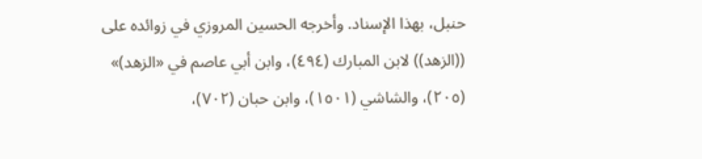حنبل، بهذا الإسناد. وأخرجه الحسين المروزي في زوائده على ((الزهد)) لابن المبارك (٤٩٤)، وابن أبي عاصم في «الزهد)» (٢٠٥)، والشاشي (١٥٠١)، وابن حبان (٧٠٢)،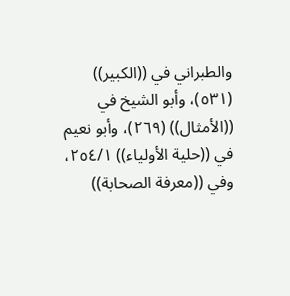والطبراني في ((الكبير)) (٥٣١)، وأبو الشيخ في ((الأمثال)) (٢٦٩)، وأبو نعيم في ((حلية الأولياء)) ٢٥٤/١، وفي ((معرفة الصحابة))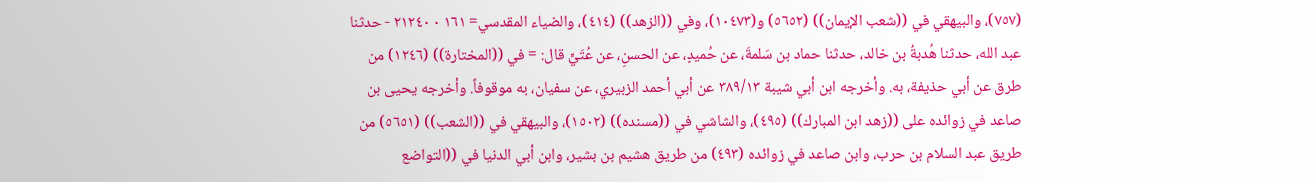(٧٥٧)، والبيهقي في ((شعب الإيمان)) (٥٦٥٢) و(١٠٤٧٣)، وفي ((الزهد)) (٤١٤)، والضياء المقدسي= ١٦١ ٠ ٢١٢٤٠ - حدثنا عبد الله، حدثنا هُدبةُ بن خالد، حدثنا حماد بن سَلمةَ، عن حُميدٍ، عن الحسنِ، عن عُتَيٍّ قال: = في ((المختارة)) (١٢٤٦) من طرق عن أبي حذيفة، به. وأخرجه ابن أبي شيبة ٣٨٩/١٣ عن أبي أحمد الزبيري، عن سفيان، به موقوفاً. وأخرجه يحيى بن صاعد في زوائده على ((زهد ابن المبارك)) (٤٩٥)، والشاشي في ((مسنده)) (١٥٠٢)، والبيهقي في ((الشعب)) (٥٦٥١) من طريق عبد السلام بن حرب، وابن صاعد في زوائده (٤٩٣) من طريق هشيم بن بشير، وابن أبي الدنيا في ((التواضع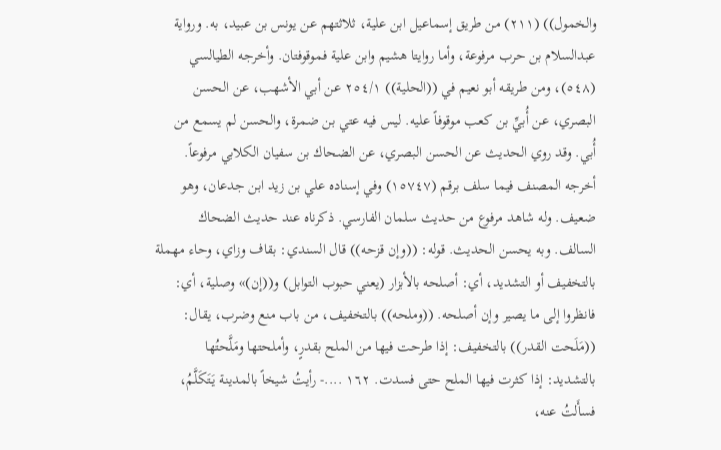والخمول)) (٢١١) من طريق إسماعيل ابن علية، ثلاثتهم عن يونس بن عبيد، به. ورواية عبدالسلام بن حرب مرفوعة، وأما روايتا هشيم وابن علية فموقوفتان. وأخرجه الطيالسي (٥٤٨)، ومن طريقه أبو نعيم في ((الحلية)) ٢٥٤/١ عن أبي الأشهب، عن الحسن البصري، عن أُبيِّ بن كعب موقوفاً عليه. ليس فيه عتي بن ضمرة، والحسن لم يسمع من أُبي. وقد روي الحديث عن الحسن البصري، عن الضحاك بن سفيان الكلابي مرفوعاً. أخرجه المصنف فيما سلف برقم (١٥٧٤٧) وفي إسناده علي بن زيد ابن جدعان، وهو ضعيف. وله شاهد مرفوع من حديث سلمان الفارسي. ذكرناه عند حديث الضحاك السالف. وبه يحسن الحديث. قوله: ((وإن قزحه)) قال السندي: بقاف وزاي، وحاء مهملة بالتخفيف أو التشديد، أي: أصلحه بالأبزار (يعني حبوب التوابل) و((إن)» وصلية، أي: فانظروا إلى ما يصير وإن أصلحه. ((وملحه)) بالتخفيف، من باب منع وضرب، يقال: ((مَلَحت القدر)) بالتخفيف: إذا طرحت فيها من الملح بقدرٍ، وأملحتها ومَلَّحتُها بالتشديد: إذا کثرت فيها الملح حتی فسدت. ١٦٢ ....- رأيتُ شيخاً بالمدينة يَتَكَلَّمُ، فسأَلتُ عنه،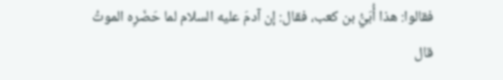فقالوا: هذا أُبَيُّ بن كعب، فقال: إن آدمَ عليه السلام لما حَضَرِه الموتُ قال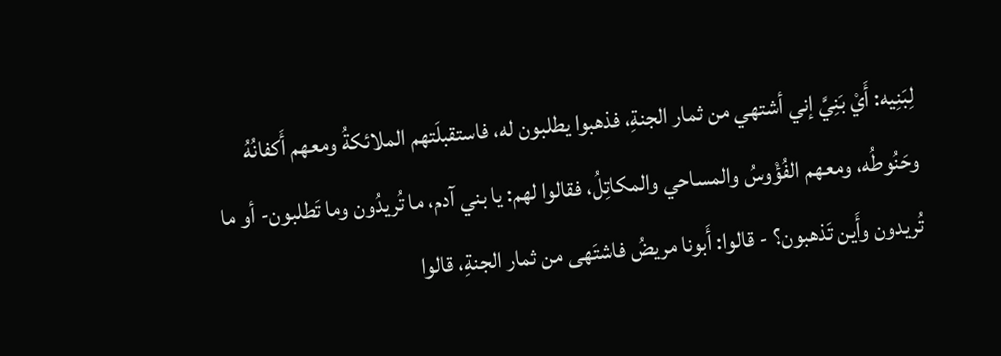لِبَنِيه: أَيْ بَنِيَّ إني أشتهي من ثمار الجنةِ، فذهبوا يطلبون له، فاستقبلَتهم الملائكةُ ومعهم أَكفانُهُ وحَنُوطُه، ومعهم الفُؤْوسُ والمساحي والمكاتِلُ، فقالوا لهم: يا بني آدم، ما تُريدُون وما تَطلبون- أو ما تُريدون وأَين تَذهبون؟ - قالوا: أَبونا مريضُ فاشتَهی من ثمار الجنةِ، قالوا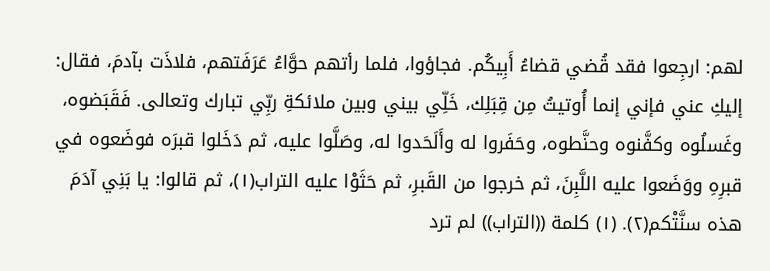لهم: ارجِعوا فقد قُضي قضاءُ أَبِيكُم. فجاؤوا، فلما رأتهم حوَّاءُ عَرَفَتهم، فلاذَت بآدمَ، فقال: إليكِ عني فإني إنما أُوتيتُ مِن قِبَلِك، خَلِّي بيني وبين ملائكةِ ربِّي تبارك وتعالى. فَقَبَضوه، وغَسلُوه وكفَّنوه وحنَّطوه، وحَفَروا له وأَلَحَدوا له، وصَلَّوا عليه، ثم دَخَلوا قبرَه فوضَعوه في قبرِهِ ووَضَعوا عليه اللَّبِنَ، ثم خرجوا من القَبرِ، ثم حَثَوْا عليه التراب(١)، ثم قالوا: يا بَنِي آدَمَ هذه سنَّتْكم(٢). (١) كلمة ((التراب)) لم ترد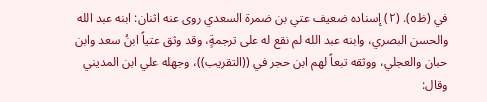في (ظ٥). (٢) إسناده ضعيف عتي بن ضمرة السعدي روى عنه اثنان: ابنه عبد الله والحسن البصري، وابنه عبد الله لم نقع له على ترجمةٍ، وقد وثق عتياً ابنُ سعد وابن حبان والعجلي، ووثقه تبعاً لهم ابن حجر في ((التقريب))، وجهله علي ابن المديني وقال: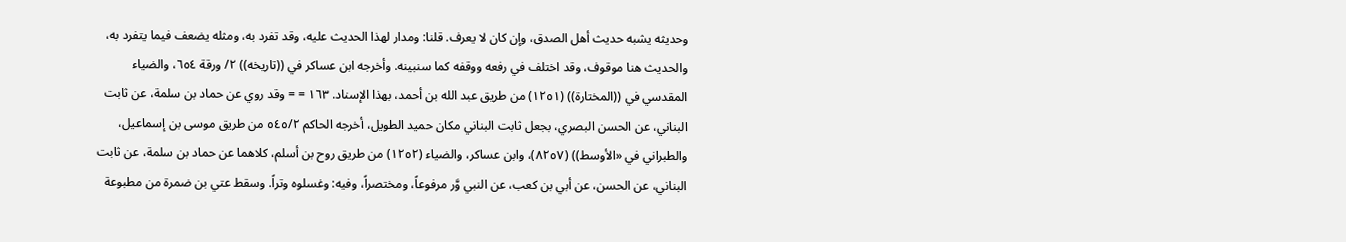وحديثه يشبه حديث أهل الصدق، وإن كان لا يعرف. قلنا: ومدار لهذا الحديث عليه، وقد تفرد به، ومثله يضعف فيما يتفرد به، والحديث هنا موقوف، وقد اختلف في رفعه ووقفه كما سنبينه. وأخرجه ابن عساكر في ((تاريخه)) ٢/ ورقة ٦٥٤، والضياء المقدسي في ((المختارة)) (١٢٥١) من طريق عبد الله بن أحمد، بهذا الإسناد. ١٦٣ = = وقد روي عن حماد بن سلمة، عن ثابت البناني، عن الحسن البصري، بجعل ثابت البناني مكان حميد الطويل، أخرجه الحاكم ٥٤٥/٢ من طريق موسى بن إسماعيل، والطبراني في «الأوسط)) (٨٢٥٧)، وابن عساكر، والضياء (١٢٥٢) من طريق روح بن أسلم، كلاهما عن حماد بن سلمة، عن ثابت البناني، عن الحسن، عن أبي بن كعب، عن النبي وَّر مرفوعاً، ومختصراً، وفيه: وغسلوه وتراً. وسقط عتي بن ضمرة من مطبوعة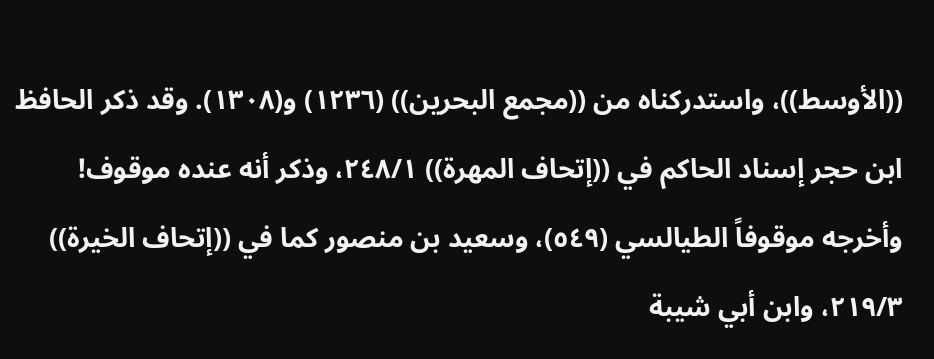((الأوسط))، واستدركناه من ((مجمع البحرين)) (١٢٣٦) و(١٣٠٨). وقد ذكر الحافظ ابن حجر إسناد الحاكم في ((إتحاف المهرة)) ٢٤٨/١، وذكر أنه عنده موقوف! وأخرجه موقوفاً الطيالسي (٥٤٩)، وسعيد بن منصور كما في ((إتحاف الخيرة)) ٢١٩/٣، وابن أبي شيبة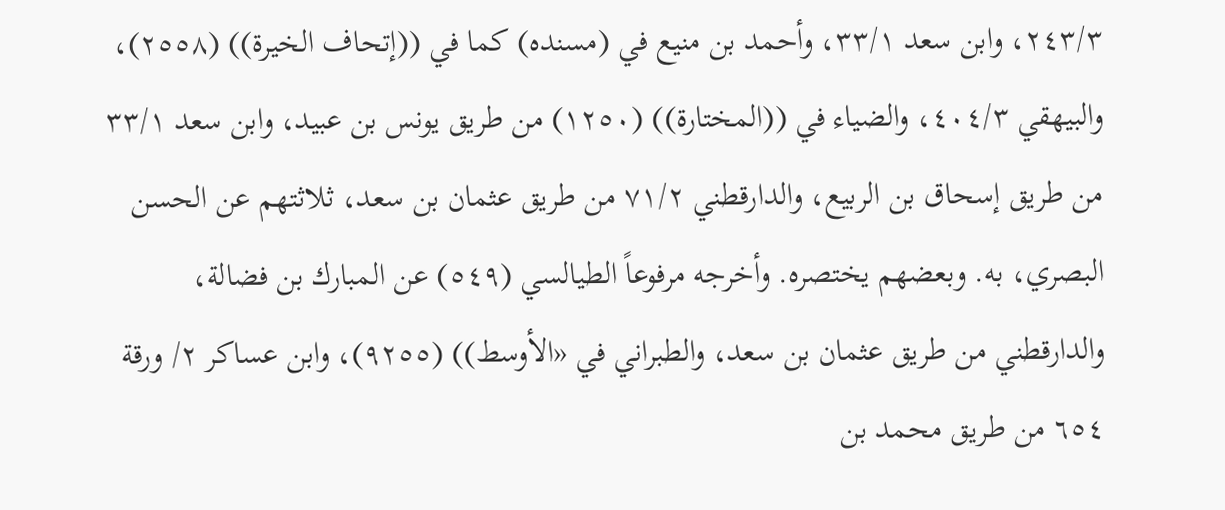٢٤٣/٣، وابن سعد ٣٣/١، وأحمد بن منيع في (مسنده) كما في ((إتحاف الخيرة)) (٢٥٥٨)، والبيهقي ٤٠٤/٣، والضياء في ((المختارة)) (١٢٥٠) من طريق يونس بن عبيد، وابن سعد ٣٣/١ من طريق إسحاق بن الربيع، والدارقطني ٧١/٢ من طريق عثمان بن سعد، ثلاثتهم عن الحسن البصري، به. وبعضهم يختصره. وأخرجه مرفوعاً الطيالسي (٥٤٩) عن المبارك بن فضالة، والدارقطني من طريق عثمان بن سعد، والطبراني في «الأوسط)) (٩٢٥٥)، وابن عساكر ٢/ ورقة ٦٥٤ من طريق محمد بن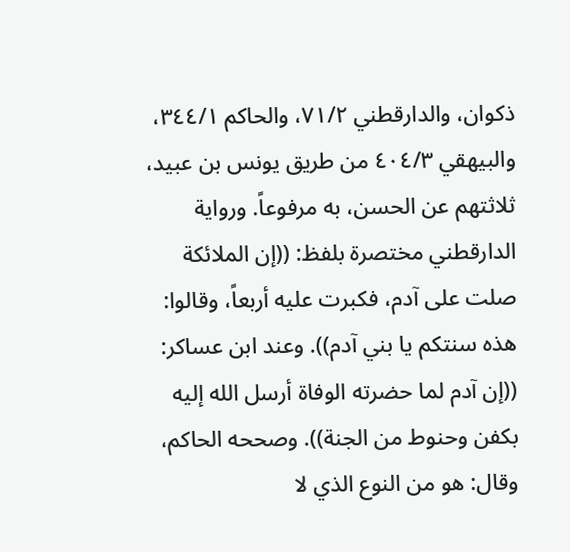ذكوان، والدارقطني ٧١/٢، والحاكم ٣٤٤/١، والبيهقي ٤٠٤/٣ من طريق يونس بن عبيد، ثلاثتهم عن الحسن، به مرفوعاً. ورواية الدارقطني مختصرة بلفظ: ((إن الملائكة صلت على آدم، فكبرت عليه أربعاً، وقالوا: هذه سنتكم يا بني آدم)). وعند ابن عساكر: ((إن آدم لما حضرته الوفاة أرسل الله إليه بكفن وحنوط من الجنة)). وصححه الحاكم، وقال: هو من النوع الذي لا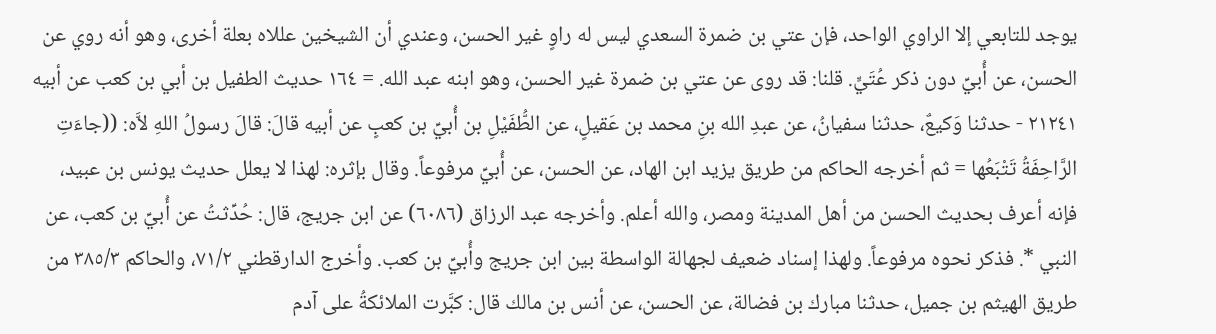يوجد للتابعي إلا الراوي الواحد، فإن عتي بن ضمرة السعدي ليس له راوٍ غير الحسن، وعندي أن الشيخين عللاه بعلة أخرى، وهو أنه روي عن الحسن، عن أُبيِّ دون ذكر عُتَيٍّ. قلنا: قد روى عن عتي بن ضمرة غير الحسن، وهو ابنه عبد الله. = ١٦٤ حديث الطفيل بن أبي بن كعب عن أبيه ٢١٢٤١ - حدثنا وَكيعٌ، حدثنا سفيانُ، عن عبدِ الله بنِ محمد بن عَقيلٍ، عن الطُّفَيْلِ بن أُبيِّ بن كعبٍ عن أبيه قالَ: قالَ رسولُ اللهِ لاَّه: ((جاءَتِ الرَّاحِفَةُ تَتْبَعُها = ثم أخرجه الحاكم من طريق يزيد ابن الهاد، عن الحسن، عن أُبيِّ مرفوعاً. وقال بإثره: لهذا لا يعلل حديث يونس بن عبيد، فإنه أعرف بحديث الحسن من أهل المدينة ومصر، والله أعلم. وأخرجه عبد الرزاق (٦٠٨٦) عن ابن جريج، قال: حُدِّثتُ عن أُبيِّ بن كعب، عن النبي *. فذكر نحوه مرفوعاً. ولهذا إسناد ضعيف لجهالة الواسطة بين ابن جريج وأُبيِّ بن كعب. وأخرج الدارقطني ٧١/٢، والحاكم ٣٨٥/٣ من طريق الهيثم بن جميل، حدثنا مبارك بن فضالة، عن الحسن، عن أنس بن مالك قال: كبَّرت الملائكةُ على آدم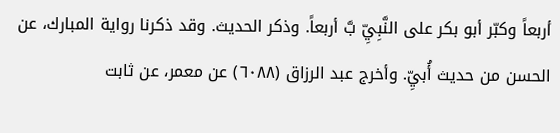أربعاً وكبّر أبو بكر على النَّبِيِّ بَّ أربعاً. وذكر الحديث. وقد ذكرنا رواية المبارك، عن الحسن من حديث أُبيِّ. وأخرج عبد الرزاق (٦٠٨٨) عن معمر، عن ثابت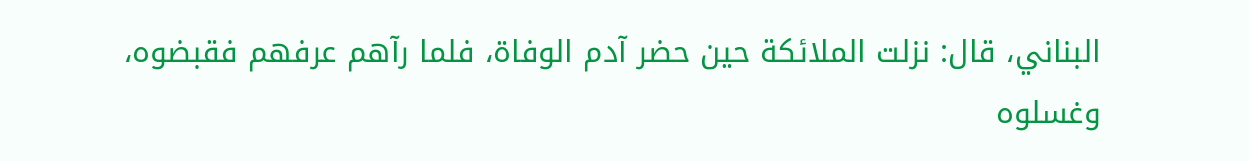البناني، قال: نزلت الملائكة حين حضر آدم الوفاة، فلما رآهم عرفهم فقبضوه، وغسلوه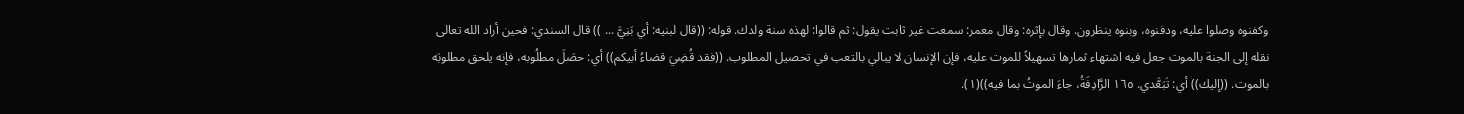وكفنوه وصلوا عليه، ودفنوه، وبنوه ينظرون. وقال بإثره: وقال معمر: سمعت غير ثابت يقول: ثم قالوا: لهذه سنة ولدك. قوله: ((قال لبنيه: أي بَنِيَّ ... )) قال السندي: فحين أراد الله تعالى نقله إلى الجنة بالموت جعل فيه اشتهاء ثمارها تسهيلاً للموت عليه، فإن الإنسان لا يبالي بالتعب في تحصيل المطلوب. ((فقد قُضِيَ قضاءُ أبيكم)) أي: حصَلَ مطلُوبه، فإنه يلحق مطلوبَه بالموت. ((إليك)) أي: تَبَعَّدي. ١٦٥ الرَّادِفَةُ، جاءَ الموتُ بما فيه))(١).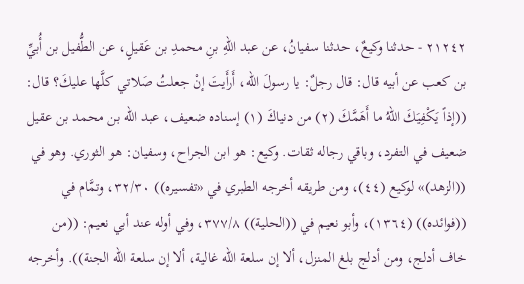٢١٢٤٢ - حدثنا وكيعٌ، حدثنا سفيانُ، عن عبد اللهِ بنِ محمدِ بن عَقيلٍ، عن الطُّفيل بن أُبيِّ بن كعب عن أبيه قال: قال رجلٌ: يا رسولَ الله، أَرأَيتَ إنْ جعلتُ صَلاتي كلَّها عليكَ؟ قال: ((إذاً يَكْفِيَكَ اللهُ ما أَهَمَّكَ (٢) من دنياكَ (١) إسناده ضعيف، عبد الله بن محمد بن عقيل ضعيف في التفرد، وباقي رجاله ثقات. وكيع: هو ابن الجراح، وسفيان: هو الثوري. وهو في ((الزهد)» لوكيع (٤٤)، ومن طريقه أخرجه الطبري في «تفسيره)) ٣٢/٣٠، وتمَّام في ((فوائده)) (١٣٦٤)، وأبو نعيم في ((الحلية)) ٣٧٧/٨، وفي أوله عند أبي نعيم: ((من خاف أدلج، ومن أدلج بلغ المنزل، ألا إن سلعة الله غالية، ألا إن سلعة الله الجنة)). وأخرجه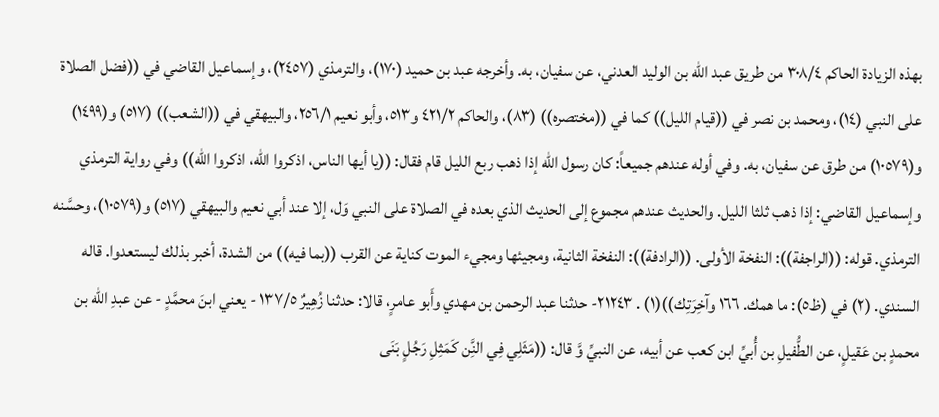بهذه الزيادة الحاكم ٣٠٨/٤ من طريق عبد الله بن الوليد العدني، عن سفيان، به. وأخرجه عبد بن حميد (١٧٠)، والترمذي (٢٤٥٧)، وإسماعيل القاضي في ((فضل الصلاة على النبي (١٤)، ومحمد بن نصر في ((قيام الليل)) كما في ((مختصره)) (٨٣)، والحاكم ٤٢١/٢ و٥١٣، وأبو نعيم ٢٥٦/١، والبيهقي في ((الشعب)) (٥١٧) و(١٤٩٩) و(١٠٥٧٩) من طرق عن سفيان، به. وفي أوله عندهم جميعاً: كان رسول اللّه إذا ذهب ربع الليل قام فقال: ((يا أيها الناس، اذكروا الله، اذكروا الله)) وفي رواية الترمذي وإسماعيل القاضي: إذا ذهب ثلثا الليل. والحديث عندهم مجموع إلى الحديث الذي بعده في الصلاة على النبي وَل، إلا عند أبي نعيم والبيهقي (٥١٧) و(١٠٥٧٩)، وحسَّنه الترمذي. قوله: ((الراجفة)): النفخة الأولى. ((الرادفة)): النفخة الثانية، ومجيئها ومجيء الموت كناية عن القرب ((بما فيه)) من الشدة، أخبر بذلك ليستعدوا. قاله السندي. (٢) في (ظ٥): ما همك. ١٦٦ وآخِرَتِك))(١) . ٢١٢٤٣- حدثنا عبد الرحمن بن مهدي وأَبو عامرٍ، قالا: حدثنا زُهِيرٌ ١٣٧/٥ - يعني ابنَ محمَّدٍ - عن عبدِ الله بن محمدٍ بن عَقيلٍ، عن الطُّفيلِ بن أُبيِّ ابن كعب عن أبيه، عن النبيِّ وَّ قال: ((مَثَلِي فِي النَِّن كَمَثِلِ رَجُلٍ بَنَى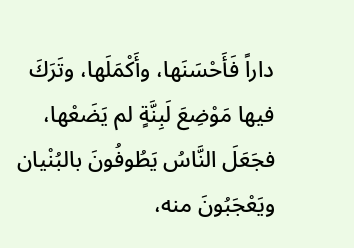داراً فَأَحْسَنَها، وأَكْمَلَها، وتَرَكَ فيها مَوْضِعَ لَبِنَّةٍ لم يَضَعْها، فجَعَلَ النَّاسُ يَطُوفُونَ بالبُنْيان ويَعْجَبُونَ منه،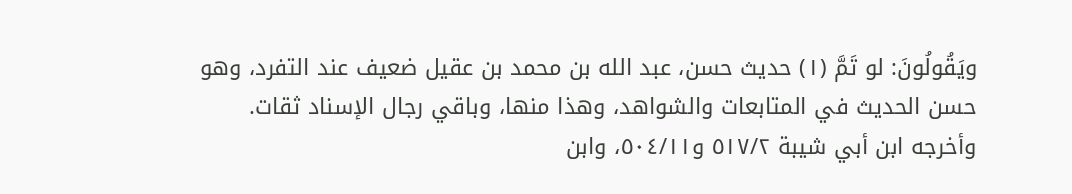ويَقُولُونَ: لو تَمَّ (١) حديث حسن، عبد الله بن محمد بن عقيل ضعيف عند التفرد، وهو حسن الحديث في المتابعات والشواهد، وهذا منها، وباقي رجال الإسناد ثقات. وأخرجه ابن أبي شيبة ٥١٧/٢ و٥٠٤/١١، وابن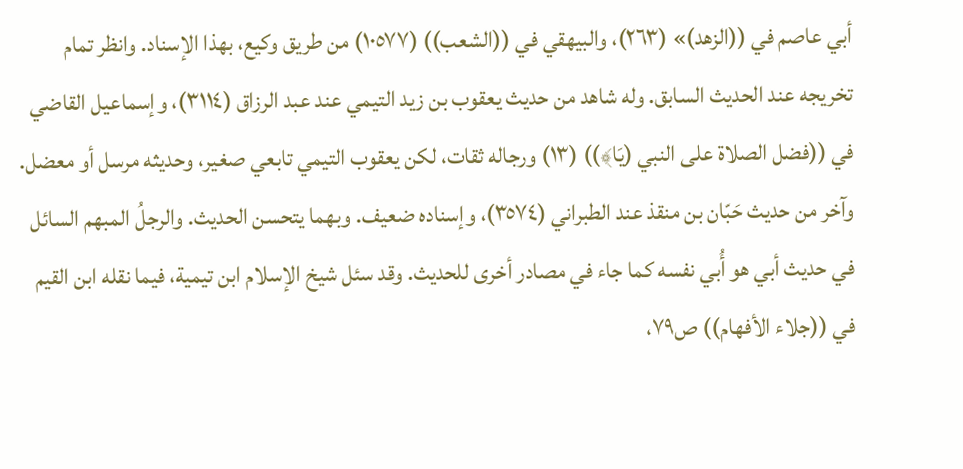أبي عاصم في ((الزهد)» (٢٦٣)، والبيهقي في ((الشعب)) (١٠٥٧٧) من طريق وكيع، بهذا الإسناد. وانظر تمام تخريجه عند الحديث السابق. وله شاهد من حديث يعقوب بن زيد التيمي عند عبد الرزاق (٣١١٤)، وإسماعيل القاضي في ((فضل الصلاة على النبي (يَا﴾)) (١٣) ورجاله ثقات، لكن يعقوب التيمي تابعي صغير، وحديثه مرسل أو معضل. وآخر من حديث حَبّان بن منقذ عند الطبراني (٣٥٧٤)، وإسناده ضعيف. وبهما يتحسن الحديث. والرجلُ المبهم السائل في حديث أبي هو أُبي نفسه كما جاء في مصادر أخرى للحديث. وقد سئل شيخ الإسلام ابن تيمية، فيما نقله ابن القيم في ((جلاء الأفهام)) ص٧٩،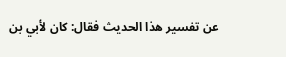عن تفسير هذا الحديث فقال: كان لأبي بن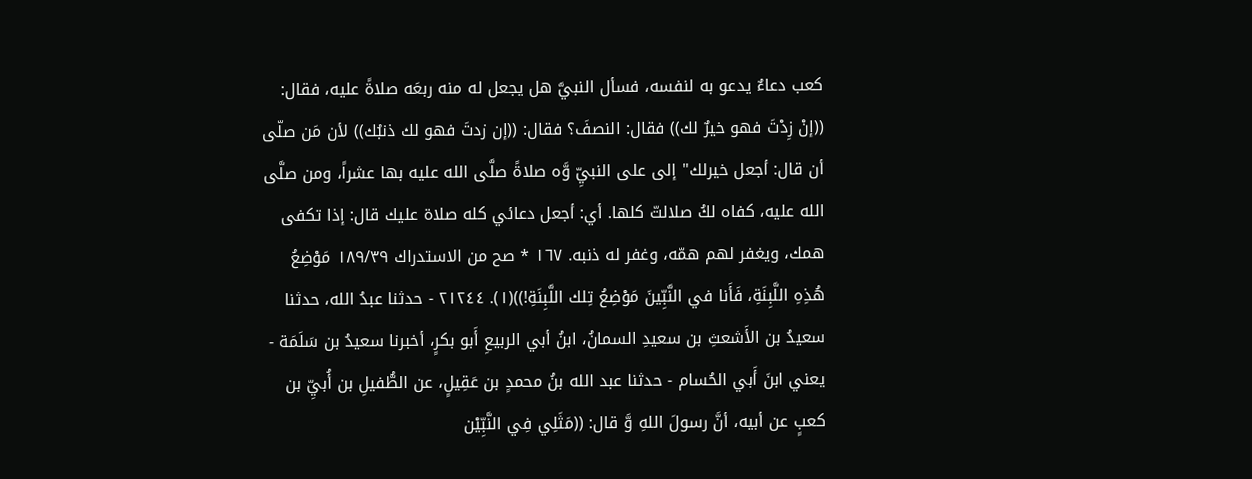كعب دعاءٌ يدعو به لنفسه، فسأل النبيَّ هل يجعل له منه ربعَه صلاةً عليه، فقال: ((إنْ زِدْتَ فهو خيرٌ لك)) فقال: النصفَ؟ فقال: ((إن زدتَ فهو لك ذنبُك)) لأن مَن صلّى أن قال: أجعل خيرلك" إلى على النبيِّ وَّه صلاةً صلَّى الله عليه بها عشراً، ومن صلَّى الله عليه، كفاه لكُ صلالتّ كلها. أي: أجعل دعائي كله صلاة عليك قال: إذا تكفى همك، ويغفر لهم همّه، وغفر له ذنبه. ١٦٧ * صح من الاستدراك ١٨٩/٣٩ مَوْضِعُ هُذِهِ اللَّبِنَةِ، فَأَنا في النَّبِّينَ مَوْضِعُ تِلك اللَّبِنَةِ!))(١). ٢١٢٤٤ - حدثنا عبدُ الله، حدثنا سعيدُ بن الأَشعثِ بن سعيدِ السمانُ، ابنُ أبي الربيعِ أَبو بكرٍ، أخبرنا سعيدُ بن سَلَمَة - يعني ابنَ أَبي الحُسام - حدثنا عبد الله بنُ محمدٍ بن عَقِيلٍ، عن الطُّفيلِ بن أُبيِّ بن كعبٍ عن أبيه، أنَّ رسولَ اللهِ وَّ قال: ((مَثَلِي فِي النَّبِّيْن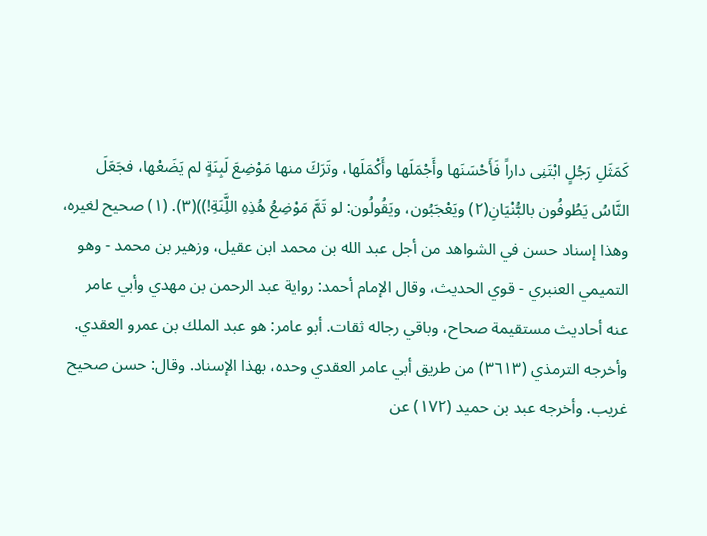كَمَثَلِ رَجُلٍ ابْتَنِى داراً فَأَحْسَنَها وأَجْمَلَها وأَكْمَلَها، وتَرَكَ منها مَوْضِعَ لَبِنَةٍ لم يَضَعْها، فجَعَلَ النَّاسُ يَطُوفُون بالبُّنْيَانِ(٢) ويَعْجَبُون، ويَقُولُون: لو تَمَّ مَوْضِعُ هُذِهِ اللَِّنَةِ!))(٣). (١) صحيح لغيره، وهذا إسناد حسن في الشواهد من أجل عبد الله بن محمد ابن عقيل، وزهير بن محمد - وهو التميمي العنبري - قوي الحديث، وقال الإمام أحمد: رواية عبد الرحمن بن مهدي وأبي عامر عنه أحاديث مستقيمة صحاح، وباقي رجاله ثقات. أبو عامر: هو عبد الملك بن عمرو العقدي. وأخرجه الترمذي (٣٦١٣) من طريق أبي عامر العقدي وحده، بهذا الإسناد. وقال: حسن صحيح غريب. وأخرجه عبد بن حميد (١٧٢) عن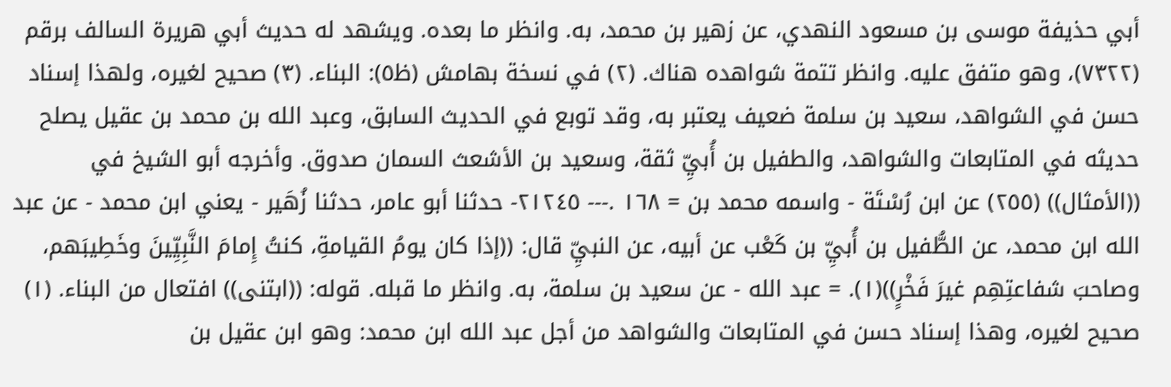أبي حذيفة موسى بن مسعود النهدي، عن زهير بن محمد، به. وانظر ما بعده. ويشهد له حديث أبي هريرة السالف برقم (٧٣٢٢)، وهو متفق عليه. وانظر تتمة شواهده هناك. (٢) في نسخة بهامش (ظ٥): البناء. (٣) صحيح لغيره، ولهذا إسناد حسن في الشواهد، سعيد بن سلمة ضعيف يعتبر به، وقد توبع في الحديث السابق، وعبد الله بن محمد بن عقيل يصلح حديثه في المتابعات والشواهد، والطفيل بن أُبيِّ ثقة، وسعيد بن الأشعث السمان صدوق. وأخرجه أبو الشيخ في ((الأمثال)) (٢٥٥) عن ابن رُسْتَة - واسمه محمد بن = ١٦٨ .--- ٢١٢٤٥- حدثنا أبو عامر، حدثنا زُهَير - يعني ابن محمد - عن عبد الله ابن محمد، عن الطُّفيل بن أُبيِّ بن كَعْب عن أبيه، عن النبيِّ قال: ((إذا كان يومُ القيامةِ، كنتُ إِمامَ النَّبِيِّينَ وخَطِيبَهم، وصاحبَ شفاعتِهِم غيرَ فَخْرٍ))(١). = عبد الله - عن سعيد بن سلمة، به. وانظر ما قبله. قوله: ((ابتنى)) افتعال من البناء. (١) صحيح لغيره، وهذا إسناد حسن في المتابعات والشواهد من أجل عبد الله ابن محمد: وهو ابن عقيل بن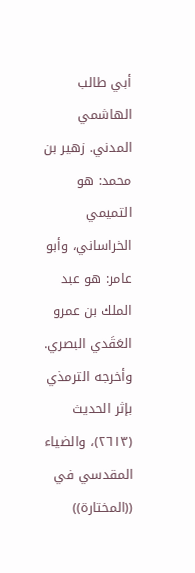أبي طالب الهاشمي المدني. زهير بن محمد: هو التميمي الخراساني، وأبو عامر: هو عبد الملك بن عمرو العَقَدي البصري. وأخرجه الترمذي بإثر الحديث (٢٦١٣)، والضياء المقدسي في ((المختارة))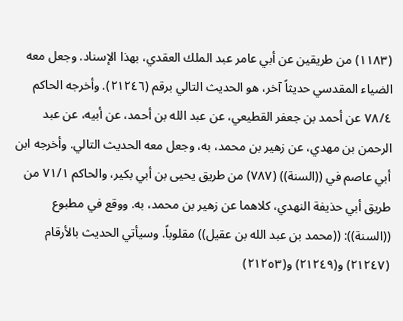(١١٨٣) من طريقين عن أبي عامر عبد الملك العقدي، بهذا الإسناد. وجعل معه الضياء المقدسي حديثاً آخر، هو الحديث التالي برقم (٢١٢٤٦). وأخرجه الحاكم ٧٨/٤ عن أحمد بن جعفر القطيعي، عن عبد الله بن أحمد، عن أبيه، عن عبد الرحمن بن مهدي، عن زهير بن محمد، به، وجعل معه الحديث التالي. وأخرجه ابن أبي عاصم في ((السنة)) (٧٨٧) من طريق يحيى بن أبي بكير، والحاكم ٧١/١ من طريق أبي حذيفة النهدي، كلاهما عن زهير بن محمد، به. ووقع في مطبوع ((السنة)): ((محمد بن عبد الله بن عقيل)) مقلوباً. وسيأتي الحديث بالأرقام (٢١٢٤٧) و(٢١٢٤٩) و(٢١٢٥٣)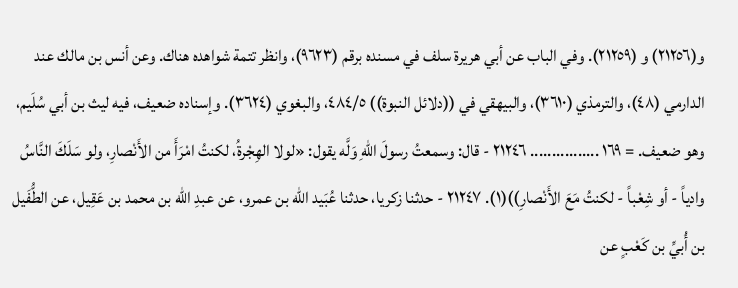و(٢١٢٥٦) و (٢١٢٥٩). وفي الباب عن أبي هريرة سلف في مسنده برقم (٩٦٢٣)، وانظر تتمة شواهده هناك. وعن أنس بن مالك عند الدارمي (٤٨)، والترمذي (٣٦١٠)، والبيهقي في ((دلائل النبوة)) ٤٨٤/٥، والبغوي (٣٦٢٤). وإسناده ضعيف، فيه ليث بن أبي سُلَیم، وهو ضعيف. = ١٦٩ ................ ٢١٢٤٦ - قال: وسمعتُ رسولَ اللهِ وَلَّه يقول: «لولا الهِجْرةُ، لكنتُ امْرَأَ من الأَنْصارِ، ولو سَلَكَ النَّاسُ وادياً - أو شِعْباً - لكنتُ مَعَ الأَنْصارِ))(١). ٢١٢٤٧ - حدثنا زكريا، حدثنا عُبَيد الله بن عمرو، عن عبدِ الله بن محمد بن عَقِيل، عن الطُّفَيل بن أُبيِّ بن كَعْبٍ عن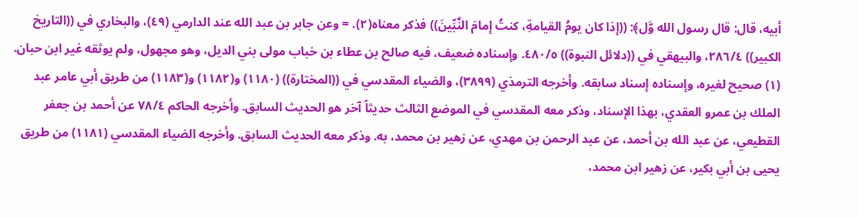أبيه، قال: قال رسول الله وَّل﴾: ((إذا كان يومُ القيامةِ، كنتُ إمامَ النَّبِّينَ)) فذكر معناه(٢). = وعن جابر بن عبد الله عند الدارمي (٤٩)، والبخاري في ((التاريخ الكبير)) ٢٨٦/٤، والبيهقي في ((دلائل النبوة)) ٤٨٠/٥. وإسناده ضعيف، فيه صالح بن عطاء بن خباب مولى بني الديل، وهو مجهول، ولم يوثقه غير ابن حبان. (١) صحيح لغيره، وإسناده إسناد سابقه. وأخرجه الترمذي (٣٨٩٩)، والضياء المقدسي في ((المختارة)) (١١٨٠) و(١١٨٢) و(١١٨٣) من طريق أبي عامر عبد الملك بن عمرو العقدي، بهذا الإسناد، وذكر معه المقدسي في الموضع الثالث حديثاً آخر هو الحديث السابق. وأخرجه الحاكم ٧٨/٤ عن أحمد بن جعفر القطيعي، عن عبد الله بن أحمد، عن عبد الرحمن بن مهدي، عن زهير بن محمد، به. وذكر معه الحديث السابق. وأخرجه الضياء المقدسي (١١٨١) من طريق يحيى بن أبي بكير، عن زهير ابن محمد،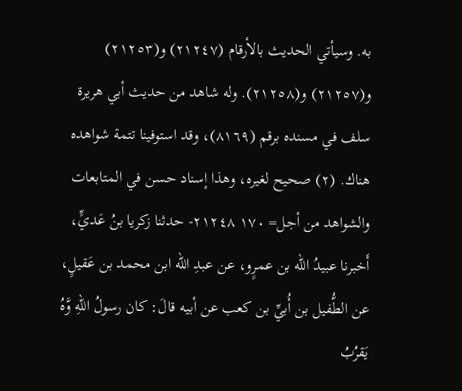به. وسيأتي الحديث بالأرقام (٢١٢٤٧) و(٢١٢٥٣) و(٢١٢٥٧) و(٢١٢٥٨). وله شاهد من حديث أبي هريرة سلف في مسنده برقم (٨١٦٩)، وقد استوفينا تتمة شواهده هناك. (٢) صحيح لغيره، وهذا إسناد حسن في المتابعات والشواهد من أجل= ١٧٠ ٢١٢٤٨- حدثنا زكريا بنُ عَديٍّ، أَخبرنا عبيدُ الله بن عمرٍو، عن عبدِ الله ابن محمد بن عَقيلٍ، عن الطُّفيل بن أُبيِّ بن كعب عن أبيه قالَ: كان رسولُ اللهِ وَّهُ يَقرُبُ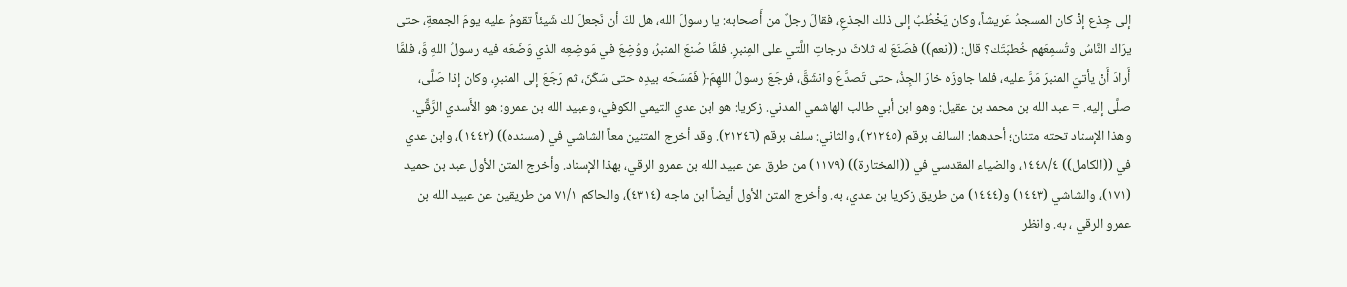إلى جِذع إذْ كان المسجدُ عَريشاً، وكان يَخْطُبُ إلى ذلك الجذعِ، فقالَ رجلٌ من أَصحابه: يا رسولَ الله، هل لكَ أن نَجعلَ لك شَيئاً تقومُ عليه يومَ الجمعةِ، حتى يرَاك النَّاسُ وتُسمِعَهم خُطبَتَك؟ قال: ((نعم)) فصَنَعَ له ثلاثَ درجاتِ اللَّتي على المِنبرِ. فلمَّا صُنعَ المنبرُ، ووُضِعَ في مَوضِعِه الذي وَضَعَه فيه رسولُ اللهِ وَّ، فلمَّا أَرادَ أَنْ يأتيَ المنبرَ مَرَّ عليه، فلما جاوزَه خارَ الجِذُ، حتى تَصدَّعَ وانشَقَّ، فرجَعَ رسولُ اللهِمَ﴿ فَمَسَحَه بيدِه حتى سَكّنَ، ثم رَجَعَ إلى المنبرِ، وكان إذا صَلَّى، صلَّى إليه. = عبد الله بن محمد بن عقيل: وهو ابن أبي طالب الهاشمي المدني. زكريا: هو ابن عدي التيمي الكوفي، وعبيد الله بن عمرو: هو الأَسدي الرَّقِّي. وهذا الإسناد تحته متنان؛ أحدهما: السالف برقم (٢١٢٤٥)، والثاني: سلف برقم (٢١٢٤٦). وقد أخرج المتنين معاً الشاشي في (مسنده)) (١٤٤٢)، وابن عدي في ((الكامل)) ١٤٤٨/٤، والضياء المقدسي في ((المختارة)) (١١٧٩) من طرق عن عبيد الله بن عمرو الرقي، بهذا الإسناد. وأخرج المتن الأول عبد بن حميد (١٧١)، والشاشي (١٤٤٣) و(١٤٤٤) من طريق زكريا بن عدي، به. وأخرج المتن الأول أيضاً ابن ماجه (٤٣١٤)، والحاكم ٧١/١ من طريقين عن عبيد الله بن عمرو الرقي ، به. وانظر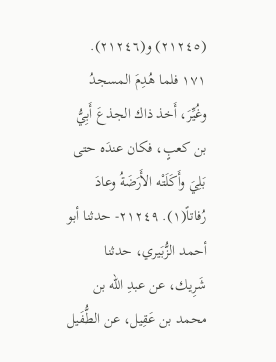(٢١٢٤٥) و(٢١٢٤٦). ١٧١ فلما هُدِمَ المسجدُ وغُيِّرَ، أَخذ ذاك الجذعَ أَبِيُّ بن كعبٍ، فكان عندَه حتى بَلِيَ وأَكَلَتْه الأَرَضَةُ وعادَ رُفاتاً(١). ٢١٢٤٩- حدثنا أبو أحمد الزُّبَيري، حدثنا شَرِيك، عن عبدِ الله بن محمد بن عَقِيل، عن الطُّفَيل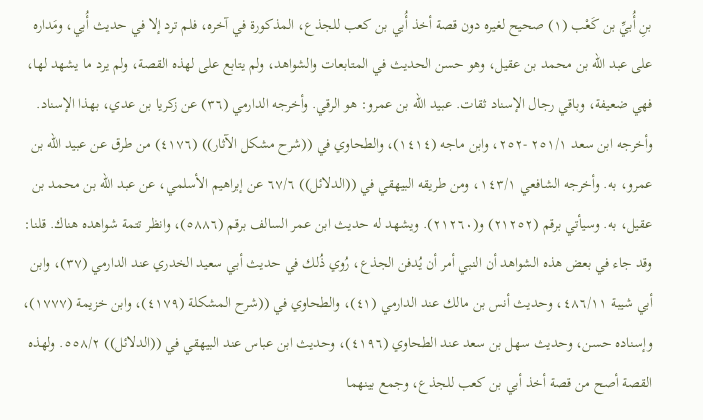بنِ أُبيِّ بن كَعْب (١) صحيح لغيره دون قصة أخذ أُبي بن كعب للجذع، المذكورة في آخره، فلم ترد إلا في حديث أُبي، ومَداره على عبد الله بن محمد بن عقيل، وهو حسن الحديث في المتابعات والشواهد، ولم يتابع على لهذه القصة، ولم يرد ما يشهد لها، فهي ضعيفة، وباقي رجال الإسناد ثقات. عبيد الله بن عمرو: هو الرقي. وأخرجه الدارمي (٣٦) عن زكريا بن عدي، بهذا الإسناد. وأخرجه ابن سعد ٢٥١/١ -٢٥٢، وابن ماجه (١٤١٤)، والطحاوي في ((شرح مشكل الآثار)) (٤١٧٦) من طرق عن عبيد الله بن عمرو، به. وأخرجه الشافعي ١٤٣/١، ومن طريقه البيهقي في ((الدلائل)) ٦٧/٦ عن إبراهيم الأسلمي، عن عبد الله بن محمد بن عقيل، به. وسيأتي برقم (٢١٢٥٢) و(٢١٢٦٠). ويشهد له حديث ابن عمر السالف برقم (٥٨٨٦)، وانظر تتمة شواهده هناك. قلنا: وقد جاء في بعض هذه الشواهد أن النبي أمر أن يُدفن الجذع، رُوي ذُلك في حديث أبي سعيد الخدري عند الدارمي (٣٧)، وابن أبي شيبة ٤٨٦/١١، وحديث أنس بن مالك عند الدارمي (٤١)، والطحاوي في ((شرح المشكلة (٤١٧٩)، وابن خزيمة (١٧٧٧)، وإسناده حسن، وحديث سهل بن سعد عند الطحاوي (٤١٩٦)، وحديث ابن عباس عند البيهقي في ((الدلائل)) ٥٥٨/٢. ولهذه القصة أصح من قصة أخذ أبي بن كعب للجذع، وجمع بينهما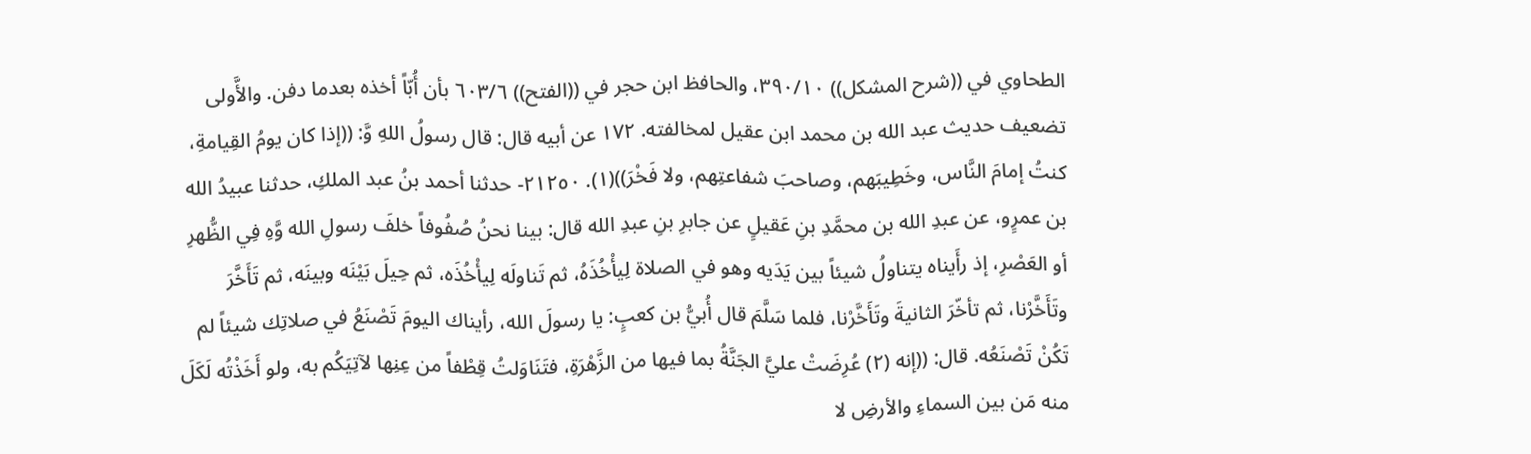الطحاوي في ((شرح المشكل)) ٣٩٠/١٠، والحافظ ابن حجر في ((الفتح)) ٦٠٣/٦ بأن أُبّاً أخذه بعدما دفن. والأَّولى تضعيف حديث عبد الله بن محمد ابن عقيل لمخالفته. ١٧٢ عن أبيه قال: قال رسولُ اللهِ وَّ: ((إذا كان يومُ القِيامةِ، كنتُ إمامَ النَّاس، وخَطِيبَهم، وصاحبَ شفاعتِهم، ولا فَخْرَ))(١). ٢١٢٥٠- حدثنا أحمد بنُ عبد الملكِ، حدثنا عبيدُ الله بن عمرٍو، عن عبدِ الله بن محمَّدِ بنِ عَقیلٍ عن جابرِ بنِ عبدِ الله قال: بينا نحنُ صُفُوفاً خلفَ رسولِ الله وَّهِ فِي الظُّهرِ أو العَصْرِ، إذ رأَيناه يتناولُ شيئاً بين يَدَيه وهو في الصلاة لِيأْخُذَهُ، ثم تَناولَه لِيأْخُذَه، ثم حِيلَ بَيْنَه وبينَه، ثم تَأَخَّرَ وتَأَخَّرْنا، ثم تأخّرَ الثانيةَ وتَأَخَّرْنا، فلما سَلَّمَ قال أُبيُّ بن كعبٍ: يا رسولَ الله، رأيناك اليومَ تَصْنَعُ في صلاتِك شيئاً لم تَكُنْ تَصْنَعُه. قال: ((إنه (٢) عُرِضَتْ عليَّ الجَنَّةُ بما فيها من الزَّهْرَةِ، فتَنَاوَلتُ قِطْفاً من عِنِها لآتِيَكُم به، ولو أَخَذْتُه لَكَلَ منه مَن بين السماءِ والأرضِ لا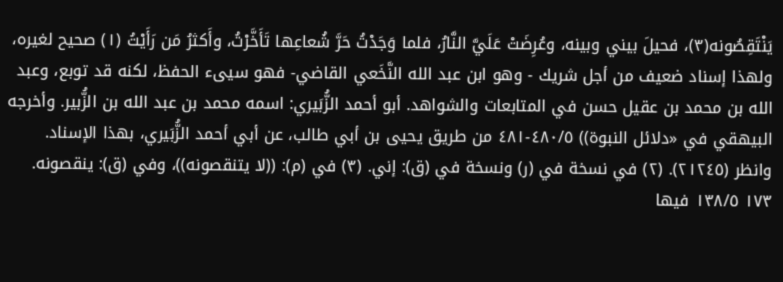يَنْتَقِصُونه(٣)، فحيلَ بيني وبينه، وعُرِضَتْ عَلَيَّ النَّارُ، فلما وَجَدْتُ حَرَّ شُعاعِها تَأَخَّرْتُ، وأَكثرُ مَن رَأَيْتُ (١) صحيح لغيره، ولهذا إسناد ضعيف من أجل شريك - وهو ابن عبد الله النَّخَعي القاضي- فهو سيىء الحفظ، لكنه قد توبع، وعبد الله بن محمد بن عقيل حسن في المتابعات والشواهد. أبو أحمد الزُّبَيري: اسمه محمد بن عبد الله بن الزُّبیر. وأخرجه البيهقي في «دلائل النبوة)) ٤٨٠/٥-٤٨١ من طريق يحيى بن أبي طالب، عن أبي أحمد الزُّبَيري، بهذا الإسناد. وانظر (٢١٢٤٥). (٢) في نسخة في (ر) ونسخة في (ق): إني. (٣) في (م): ((لا يتنقصونه))، وفي (ق): ينقصونه. ١٧٣ ١٣٨/٥ فيها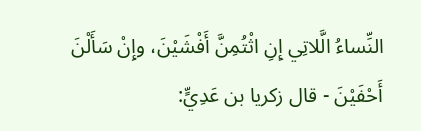النِّساءُ الَّلاتِي إِنِ اثْتُمِنَّ أَفْشَيْنَ، وإِنْ سَأَلْنَ أَحْفَيْنَ - قال زكريا بن عَدِيٍّ: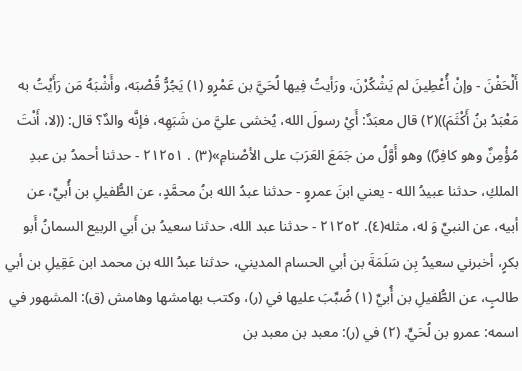أَلْحَفْنَ - وإنْ أُعْطِينَ لم يَشْكُرْنَ، ورَأيتُ فِيها لُحَيَّ بن عَمْرٍو (١) يَجُرُّ قُصْبَه، وأَشْبَهُ مَن رَأَيْتُ به مَعْبَدُ بنُ أَكْثَمَ))(٢) قال معبَدٌ: أَيْ رسولَ الله، يُخشى عليَّ من شَبَهِه، فإنَّه والدٌ؟ قال: ((لا، أَنْتَ مُؤْمِنٌ وهو كافِرٌ)) وهو أَوَّلُ من جَمَعَ العَرَبَ على الأصْنامِ»(٣) . ٢١٢٥١ - حدثنا أحمدُ بن عبدِ الملكِ، حدثنا عبيدُ الله - يعني ابنَ عمروٍ - حدثنا عبدُ الله بنُ محمَّدٍ، عن الطُّفيلِ بن أُبيِّ، عن أبيه، عن النبيِّ وَ له، مثله(٤). ٢١٢٥٢ - حدثنا عبد الله، حدثنا سعيدُ بن أَبي الربيع السمانُ أَبو بكرٍ، أخبرني سعيدُ بِن سَلَمَةَ بن أبي الحسام المديني، حدثنا عبدُ الله بن محمد ابن عَقِيلِ بن أبي طالبٍ، عن الطُّفيلِ بن أُبيِّ (١) ضُبِّبَ عليها في (ر)، وكتب بهامشها وهامش (ق): المشهور في اسمه: عمرو بن لُحَيٍّ. (٢) في (ر): معبد بن معبد بن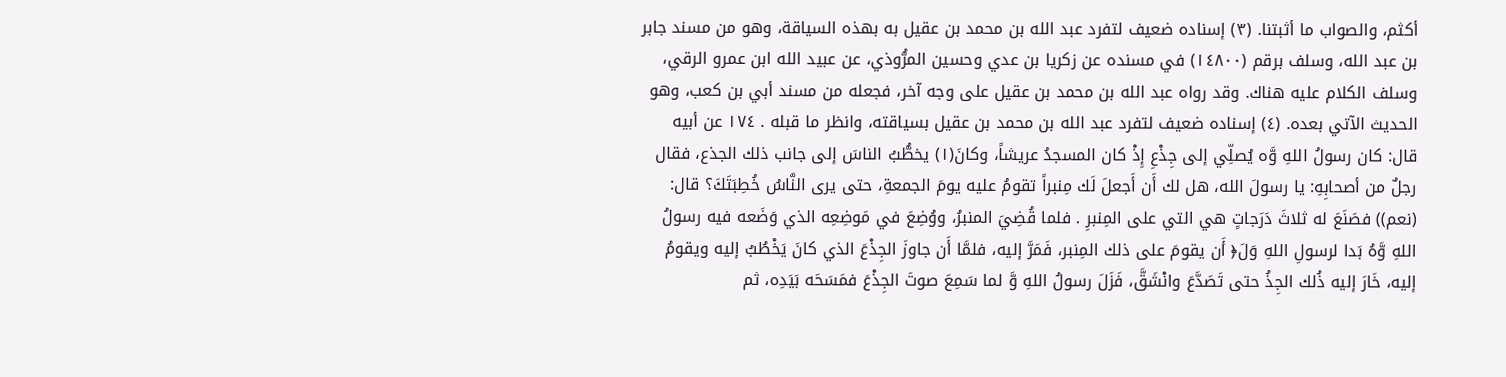أكثم، والصواب ما أثبتنا. (٣) إسناده ضعيف لتفرد عبد الله بن محمد بن عقيل به بهذه السياقة، وهو من مسند جابر بن عبد الله، وسلف برقم (١٤٨٠٠) في مسنده عن زكريا بن عدي وحسين المرُّوذي، عن عبيد الله ابن عمرو الرقي، وسلف الكلام عليه هناك. وقد رواه عبد الله بن محمد بن عقيل على وجه آخر، فجعله من مسند أبي بن كعب، وهو الحديث الآتي بعده. (٤) إسناده ضعيف لتفرد عبد الله بن محمد بن عقيل بسياقته، وانظر ما قبله . ١٧٤ عن أبيه قال: كان رسولُ اللهِ وَّه يُصلِّي إلى جِذْعِ إِذْ كان المسجدُ عريشاً، وكانَ(١) يخطُّبُ الناسَ إلى جانب ذلك الجذع، فقال رجلٌ من أصحابِهِ: يا رسولَ الله، هل لك أَن أَجعلَ لَك مِنبراً تقومُ عليه يومَ الجمعةِ، حتى يرى النَّاسُ خُطِبَتَكَ؟ قال: (نعم)) فصَنَعَ له ثلاثَ دَرَجاتٍ هي التي على المِنبرِ . فلما قُضِيَ المنبرُ، ووُضِعَ في مَوضِعِه الذي وَضَعه فيه رسولُ اللهِ وَّهُ بَدا لرسولِ اللهِ وَلَ﴿ أَن يقومَ على ذلك المِنبر، فَمَرَّ إليه، فلمَّا أَن جاوزَ الجِذْعَ الذي كانَ يَخْطُبُ إليه ويقومُ إليه، خَارَ إليه ذُلك الجِذُ حتى تَصَدَّعَ وانْشَقَّ، فَزَلَ رسولُ اللهِ وَّ لما سَمِعَ صوتَ الجِذْعَ فمَسَحَه بَيَدِه، ثم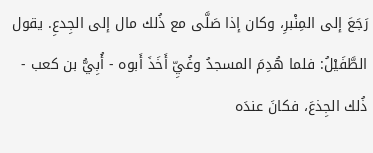رَجَعَ إلى المِنْبرِ، وكان إذا صَلَّى مع ذُلك مال إلى الجِدعِ. يقول الطَّفَيْلُ: فلما هُدِمَ المسجدُ وغُيِّ أَخَذَ أَبوه - أُبِيُّ بن كعب - ذُلك الجِذعَ، فكانَ عندَه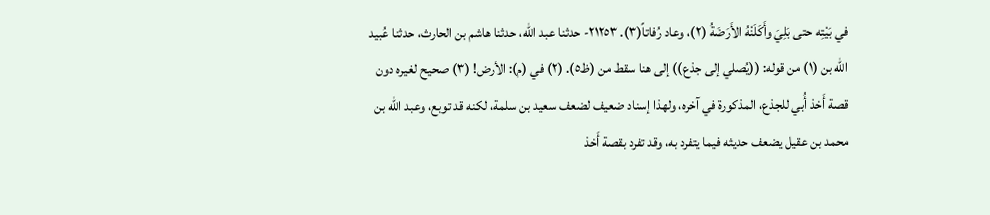في بَيْتِه حتى بَلِيَ وأَكَلَنْهُ الأَرَضَةُ (٢)، وعاد رُفاتاً(٣). ٢١٢٥٣- حدثنا عبد الله، حدثنا هاشم بن الحارث، حدثنا عُبيد الله بن (١) من قوله: ((يُصلي إلى جذع)) إلى هنا سقط من (ظ٥). (٢) في (م): الأرض! (٣) صحيح لغيره دون قصة أَخذ أُبي للجذع، المذكورة في آخره، ولهذا إسناد ضعيف لضعف سعيد بن سلمة، لكنه قد توبع، وعبد الله بن محمد بن عقيل يضعف حديثه فيما يتفرد به، وقد تفرد بقصة أَخذ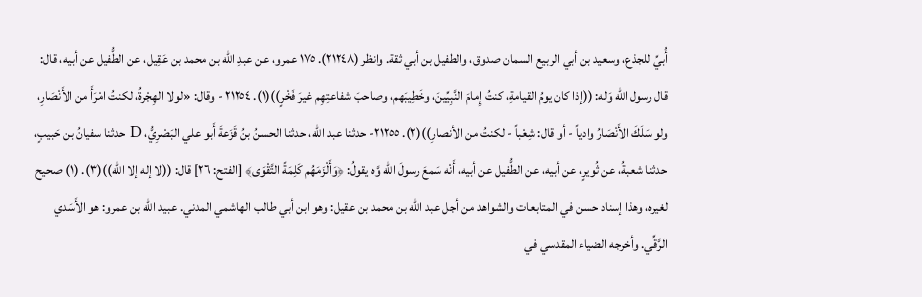أُبيِّ للجذع، وسعيد بن أبي الربيع السمان صدوق، والطفيل بن أبي ثقة. وانظر (٢١٢٤٨). ١٧٥ عمرو، عن عبدِ الله بن محمد بن عَقِيل، عن الطُّفيل عن أبيه، قال: قال رسول الله وَله: ((إذا كان يومُ القيامةِ، كنتُ إِمامَ النَّبِيِّينَ، وخَطِيبَهم، وصاحبَ شفاعتِهِم غيرَ فَخْرٍ))(١). ٢١٢٥٤ - وقال: «لولا الهِجْرةُ، لكنتُ امْرَأَ من الأَنْصَارِ، ولو سَلَكَ الأَنْصَارُ وادياً - أو قال: شِعْباً - لكنتُ من الأنصارِ))(٢). ٢١٢٥٥- حدثنا عبد الله، حدثنا الحسنُ بنُ قَزَعةَ أَبو علي البَصْرِيُّ، D حدثنا سفيانُ بن حَبيبٍ، حدثنا شعبةُ، عن ثُويرٍ، عن أبيه، عن الطُّفيل عن أبيه، أَنْه سَمعَ رسولَ الله وَّه يقولُ: ﴿وَأَلْزَمَهُم كَلِمَةً التَّقْوَى﴾ [الفتح: ٢٦] قال: ((لا إله إلا الله))(٣). (١) صحيح لغيره، وهذا إسناد حسن في المتابعات والشواهد من أجل عبد الله بن محمد بن عقيل: وهو ابن أبي طالب الهاشمي المدني. عبيد الله بن عمرو: هو الأَسَدي الرَّقِّي. وأخرجه الضياء المقدسي في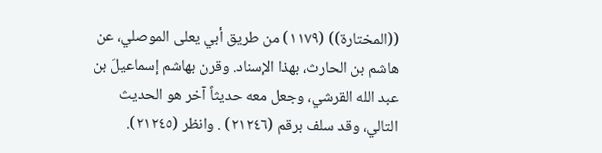((المختارة)) (١١٧٩) من طريق أبي يعلى الموصلي، عن هاشم بن الحارث، بهذا الإسناد. وقرن بهاشم إسماعيلَ بن عبد الله القرشي، وجعل معه حديثاً آخر هو الحديث التالي، وقد سلف برقم (٢١٢٤٦) . وانظر (٢١٢٤٥).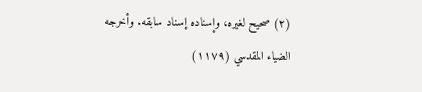(٢) صحيح لغيره، وإسناده إسناد سابقه. وأخرجه الضياء المقدسي (١١٧٩)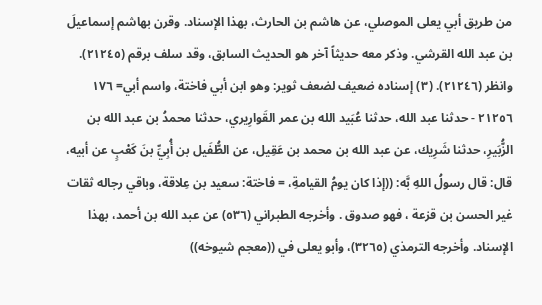من طريق أبي يعلى الموصلي، عن هاشم بن الحارث، بهذا الإسناد. وقرن بهاشم إسماعيلَ بن عبد الله القرشي. وذكر معه حديثاً آخر هو الحديث السابق، وقد سلف برقم (٢١٢٤٥). وانظر (٢١٢٤٦). (٣) إسناده ضعيف لضعف ثوير: وهو ابن أبي فاختة، واسم أبي= ١٧٦ ٢١٢٥٦ - حدثنا عبد الله، حدثنا عُبَيد الله بن عمر القَوارِيري، حدثنا محمدُ بن عبد الله بن الزُّبَيرِ، حدثنا شَرِيك، عن عبد الله بن محمد بن عَقِيل، عن الطُّفَيل بن أُبِيِّ بنَ كَعْبٍ عن أبيه، قال: قال رسولُ اللهِ بَّه: ((إذا كان يومُ القيامةِ، = فاختة: سعيد بن عِلاقة، وباقي رجاله ثقات غير الحسن بن قزعة ، فهو صدوق . وأخرجه الطبراني (٥٣٦) عن عبد الله بن أحمد، بهذا الإسناد. وأخرجه الترمذي (٣٢٦٥)، وأبو يعلى في ((معجم شيوخه))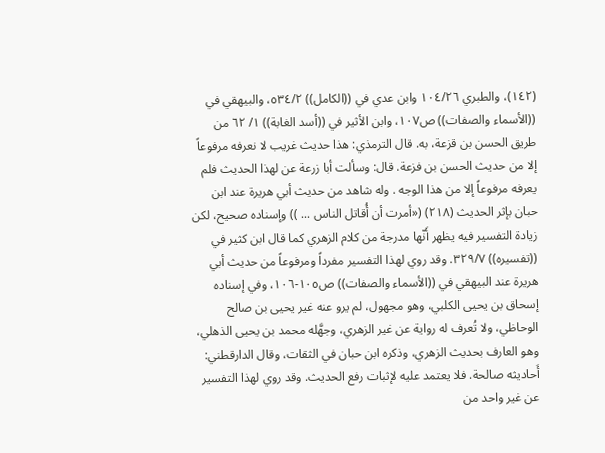(١٤٢)، والطبري ١٠٤/٢٦ وابن عدي في ((الكامل)) ٥٣٤/٢، والبيهقي في ((الأسماء والصفات)) ص١٠٧، وابن الأثير في ((أسد الغابة)) ١/ ٦٢ من طريق الحسن بن قزعة، به. قال الترمذي: هذا حديث غريب لا نعرفه مرفوعاً إلا من حديث الحسن بن فزعة. قال: وسألت أبا زرعة عن لهذا الحديث فلم يعرفه مرفوعاً إلا من هذا الوجه . وله شاهد من حديث أبي هريرة عند ابن حبان بإثر الحديث (٢١٨) («أمرت أن أُقاتل الناس ... )) وإسناده صحيح، لكن زيادة التفسير فيه يظهر أَنّها مدرجة من كلام الزهري كما قال ابن كثير في ((تفسيره)) ٣٢٩/٧. وقد روي لهذا التفسير مفرداً ومرفوعاً من حديث أبي هريرة عند البيهقي في ((الأسماء والصفات)) ص١٠٥-١٠٦، وفي إسناده إسحاق بن يحيى الكلبي، وهو مجهول، لم يرو عنه غير يحيى بن صالح الوحاظي، ولا تُعرف له رواية عن غير الزهري، وجهَّله محمد بن يحيى الذهلي، وهو العارف بحديث الزهري، وذكره ابن حبان في الثقات، وقال الدارقطني: أَحاديثه صالحة. فلا یعتمد عليه لإثبات رفع الحديث. وقد روي لهذا التفسير عن غير واحد من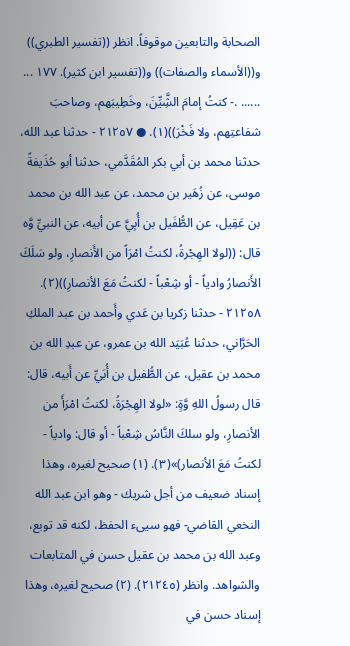الصحابة والتابعين موقوفاً. انظر ((تفسير الطبري)) و((الأسماء والصفات)) و((تفسير ابن كثير). ١٧٧ ... ...... .- كنتُ إمامَ الشَِّيِّنَ، وخَطِيبَهم، وصاحبَ شفاعتِهم، ولا فَخْرَ))(١). ● ٢١٢٥٧ - حدثنا عبد الله، حدثنا محمد بن أبي بكر المُقَدَّمي، حدثنا أبو حُذَيفةً موسى، عن زُهَير بن محمد، عن عبد الله بن محمد بن عَقِيل، عن الطُّفَيل بن أُبِيَّ عن أبيه، عن النبيِّ وَّه قال: ((لولا الهِجْرةُ، لكنتُ امْرَاً من الأَنصارِ، ولو سَلَكَ الأَنصارُ وادياً - أو شِعْباً - لكنتُ مَعَ الأنصارِ))(٢). ٢١٢٥٨ - حدثنا زكريا بن عَدي وأَحمد بن عبد الملكِ الحَرَّاني، حدثنا عُبَيَد الله بن عمرو، عن عبدِ الله بن محمد بن عقيل، عن الطُّفيل بن أُبَيِّ عن أَبيه، قال: قال رسولُ اللهِ وَّةٍ: «لولا الهِجْرَةُ، لكنتُ امْرَأَ من الأنصارِ، ولو سلكَ النَّاسُ شِعْباً - أو قال: وادياً - لكنتُ مَعَ الأنصار)»(٣). (١) صحيح لغيره، وهذا إسناد ضعيف من أجل شريك - وهو ابن عبد الله النخعي القاضي- فهو سيىء الحفظ، لكنه قد توبع، وعبد الله بن محمد بن عقيل حسن في المتابعات والشواهد. وانظر (٢١٢٤٥). (٢) صحيح لغيره، وهذا إسناد حسن في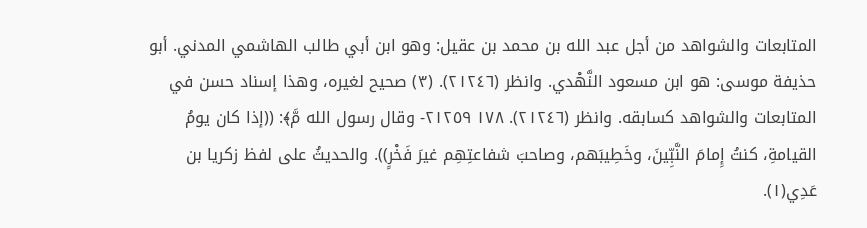المتابعات والشواهد من أجل عبد الله بن محمد بن عقيل: وهو ابن أبي طالب الهاشمي المدني. أبو حذيفة موسى: هو ابن مسعود النَّهْدي. وانظر (٢١٢٤٦). (٣) صحيح لغيره، وهذا إسناد حسن في المتابعات والشواهد كسابقه. وانظر (٢١٢٤٦). ١٧٨ ٢١٢٥٩- وقال رسول الله مَّ﴾: ((إذا كان يومُ القيامةِ، كنتُ إِمامَ النَّبِّينَ، وخَطِيبَهم، وصاحبَ شفاعتِهِم غيرَ فَخْرٍ)). والحديثُ على لفظ زكريا بن عَدِي(١).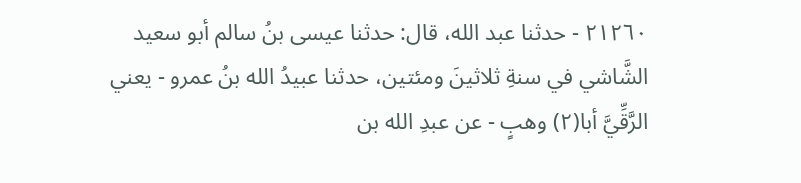٢١٢٦٠ - حدثنا عبد الله، قال: حدثنا عيسى بنُ سالم أبو سعيد الشَّاشي في سنةِ ثلاثينَ ومئتين، حدثنا عبيدُ الله بنُ عمرو - يعني الرَّقِّيَّ أبا(٢) وهبٍ - عن عبدِ الله بن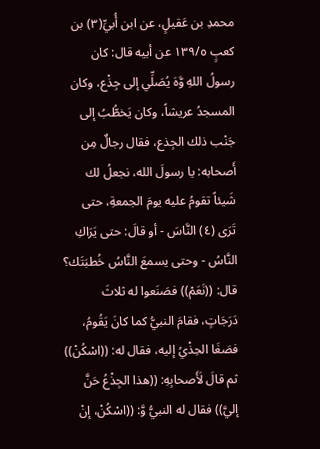محمدِ بن عَقيلٍ، عن ابن أُبيِّ(٣) بن كعبٍ ١٣٩/٥ عن أبيه قال: كان رسولُ اللهِ وَّهَ يُصَلِّي إلى جِذْع، وكان المسجدُ عريشاً، وكان يَخطُّبُ إلى جَنْب ذلك الجِذع، فقال رجالٌ مِن أَصحابه: يا رسولَ الله، نجعلُ لك شَيئاً تقومُ عليه يومَ الجمعةِ، حتى تَرَى (٤) النَّاسَ - أو قالَ: حتى يَرَاكِ النَّاسُ - وحتى يسمعَ النَّاسُ خُطبَتَك؟ قال: ((نَعَمْ)) فصَنَعوا له ثلاثَ دَرَجَاتٍ، فقامَ النبيُّ كما كانَ يَقُومُ، فصَغَا الحِذْيُ إليه، فقال له: ((اسْكُنْ)) ثم قالَ لَأَصحابِهِ: ((هذا الجِذْعُ حَنَّ إليَّ)) فقال له النبيُّ وَّ: ((اسْكُنْ، إنْ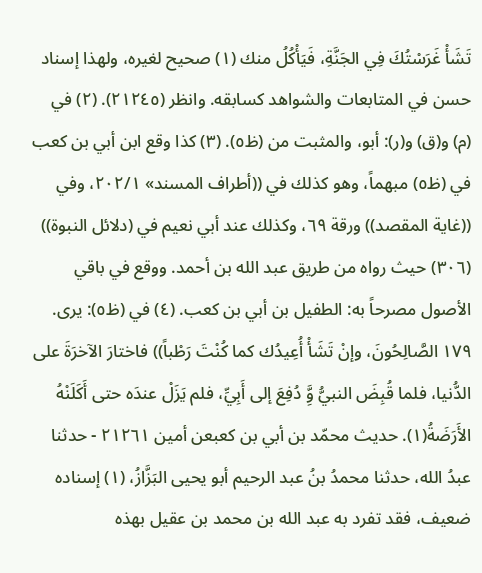تَشَأْ غَرَسْتُكَ فِي الجَنَّةِ، فَيَأْكُلُ منك (١) صحيح لغيره، ولهذا إسناد حسن في المتابعات والشواهد كسابقه. وانظر (٢١٢٤٥). (٢) في (م) و(ق) و(ر): أبو، والمثبت من (ظ٥). (٣) كذا وقع ابن أبي بن كعب في (ظ٥) مبهماً، وهو كذلك في ((أطراف المسند» ٢٠٢/١، وفي ((غاية المقصد)) ورقة ٦٩، وكذلك عند أبي نعيم في (دلائل النبوة)) (٣٠٦) حيث رواه من طريق عبد الله بن أحمد. ووقع في باقي الأصول مصرحاً به: الطفيل بن أبي بن كعب. (٤) في (ظ٥): يرى. ١٧٩ الصَّالِحُونَ، وإنْ تَشَأْ أُعِيدُك كما كُنْتَ رَطْباً)) فاختارَ الآخرَةَ على الدُّنيا، فلما قُبِضَ النبيُّ وَِّ دُفِعَ إلى أَبِيِّ، فلم يَزَلْ عندَه حتى أَكَلَنْهُ الأَرَضَةُ(١). حديث محمّد بن أبي بن كعبعن أمين ٢١٢٦١ - حدثنا عبدُ الله، حدثنا محمدُ بنُ عبد الرحيم أبو يحيى البَزَّازُ، (١) إسناده ضعيف، فقد تفرد به عبد الله بن محمد بن عقيل بهذه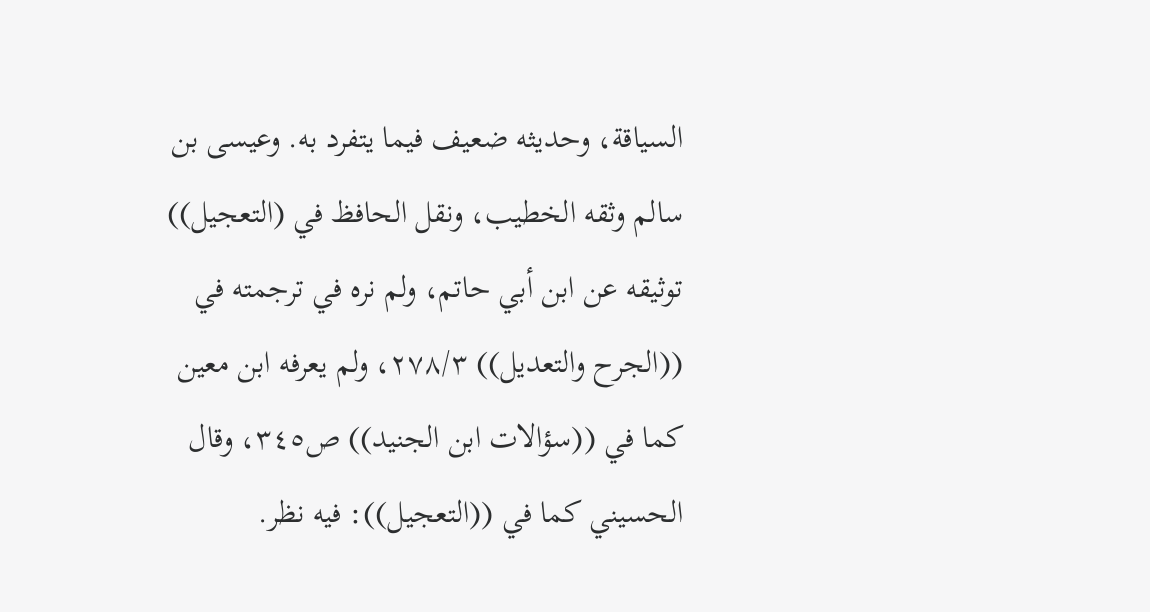السياقة، وحديثه ضعيف فيما يتفرد به. وعيسى بن سالم وثقه الخطيب، ونقل الحافظ في (التعجيل)) توثيقه عن ابن أبي حاتم، ولم نره في ترجمته في ((الجرح والتعديل)) ٢٧٨/٣، ولم يعرفه ابن معين كما في ((سؤالات ابن الجنيد)) ص٣٤٥، وقال الحسيني كما في ((التعجيل)): فيه نظر.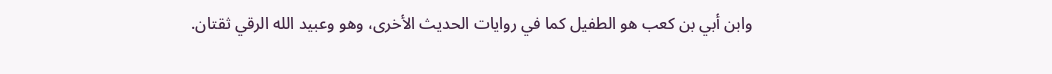وابن أبي بن كعب هو الطفيل كما في روايات الحديث الأخرى، وهو وعبيد الله الرقي ثقتان.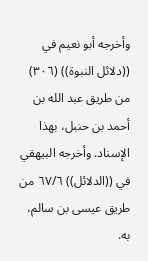وأخرجه أبو نعيم في ((دلائل النبوة)) (٣٠٦) من طريق عبد الله بن أحمد بن حنبل، بهذا الإسناد. وأخرجه البيهقي في ((الدلائل)) ٦٧/٦ من طريق عيسى بن سالم، به.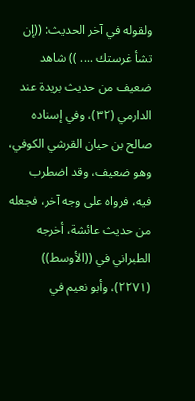ولقوله في آخر الحديث: ((إن تشأ غرستك .... )) شاهد ضعيف من حديث بريدة عند الدارمي (٣٢)، وفي إسناده صالح بن حيان القرشي الكوفي، وهو ضعيف، وقد اضطرب فيه، فرواه على وجه آخر، فجعله من حديث عائشة، أخرجه الطبراني في ((الأوسط)) (٢٢٧١)، وأبو نعيم في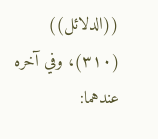((الدلائل)) (٣١٠)، وفي آخره عندهما: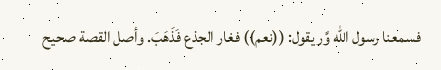فسمعنا رسول الله وَّر يقول: ((نعم)) فغار الجذع فَذَهَبَ. وأصل القصة صحيح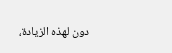دون لهذه الزيادة،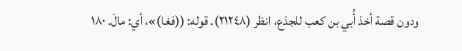ودون قصة أخذ أُبي بن كعب للجذع، انظر (٢١٢٤٨). قوله: ((فغا)»، أي: مالَ. ١٨٠